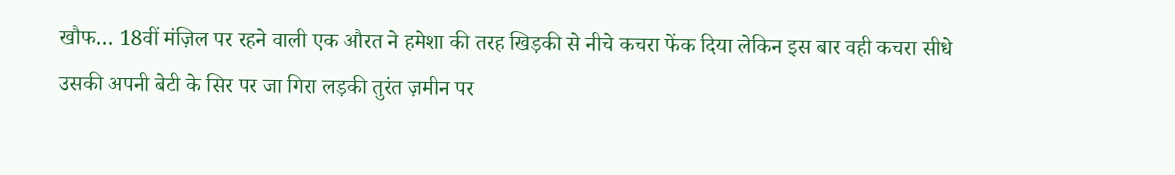खौफ… 18वीं मंज़िल पर रहने वाली एक औरत ने हमेशा की तरह खिड़की से नीचे कचरा फेंक दिया लेकिन इस बार वही कचरा सीधे उसकी अपनी बेटी के सिर पर जा गिरा लड़की तुरंत ज़मीन पर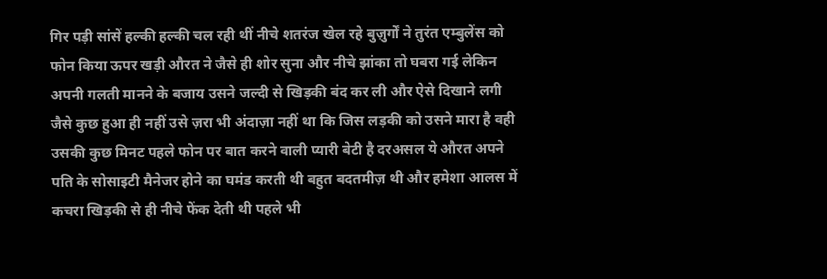गिर पड़ी सांसें हल्की हल्की चल रही थीं नीचे शतरंज खेल रहे बुज़ुर्गों ने तुरंत एम्बुलेंस को फोन किया ऊपर खड़ी औरत ने जैसे ही शोर सुना और नीचे झांका तो घबरा गई लेकिन अपनी गलती मानने के बजाय उसने जल्दी से खिड़की बंद कर ली और ऐसे दिखाने लगी जैसे कुछ हुआ ही नहीं उसे ज़रा भी अंदाज़ा नहीं था कि जिस लड़की को उसने मारा है वही उसकी कुछ मिनट पहले फोन पर बात करने वाली प्यारी बेटी है दरअसल ये औरत अपने पति के सोसाइटी मैनेजर होने का घमंड करती थी बहुत बदतमीज़ थी और हमेशा आलस में कचरा खिड़की से ही नीचे फेंक देती थी पहले भी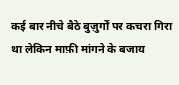कई बार नीचे बैठे बुज़ुर्गों पर कचरा गिरा था लेकिन माफ़ी मांगने के बजाय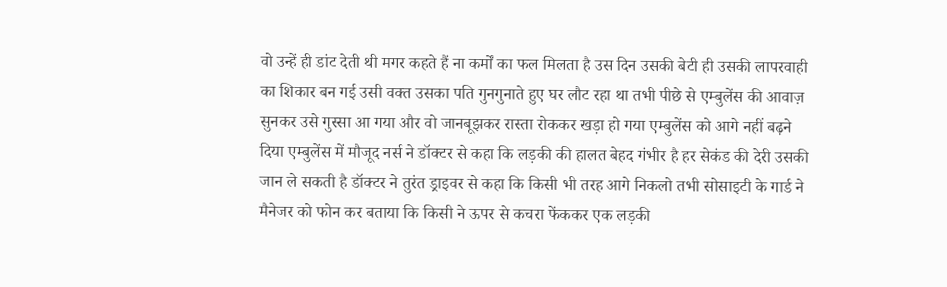वो उन्हें ही डांट देती थी मगर कहते हैं ना कर्मों का फल मिलता है उस दिन उसकी बेटी ही उसकी लापरवाही का शिकार बन गई उसी वक्त उसका पति गुनगुनाते हुए घर लौट रहा था तभी पीछे से एम्बुलेंस की आवाज़ सुनकर उसे गुस्सा आ गया और वो जानबूझकर रास्ता रोककर खड़ा हो गया एम्बुलेंस को आगे नहीं बढ़ने दिया एम्बुलेंस में मौजूद नर्स ने डॉक्टर से कहा कि लड़की की हालत बेहद गंभीर है हर सेकंड की देरी उसकी जान ले सकती है डॉक्टर ने तुरंत ड्राइवर से कहा कि किसी भी तरह आगे निकलो तभी सोसाइटी के गार्ड ने मैनेजर को फोन कर बताया कि किसी ने ऊपर से कचरा फेंककर एक लड़की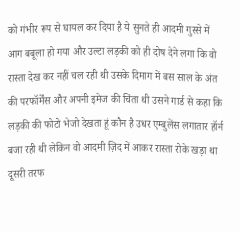को गंभीर रूप से घायल कर दिया है ये सुनते ही आदमी गुस्से में आग बबूला हो गया और उल्टा लड़की को ही दोष देने लगा कि वो रास्ता देख कर नहीं चल रही थी उसके दिमाग में बस साल के अंत की परफॉर्मेंस और अपनी इमेज की चिंता थी उसने गार्ड से कहा कि लड़की की फोटो भेजो देखता हूं कौन है उधर एम्बुलेंस लगातार हॉर्न बजा रही थी लेकिन वो आदमी ज़िद में आकर रास्ता रोके खड़ा था दूसरी तरफ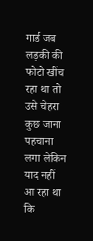गार्ड जब लड़की की फोटो खींच रहा था तो उसे चेहरा कुछ जाना पहचाना लगा लेकिन याद नहीं आ रहा था कि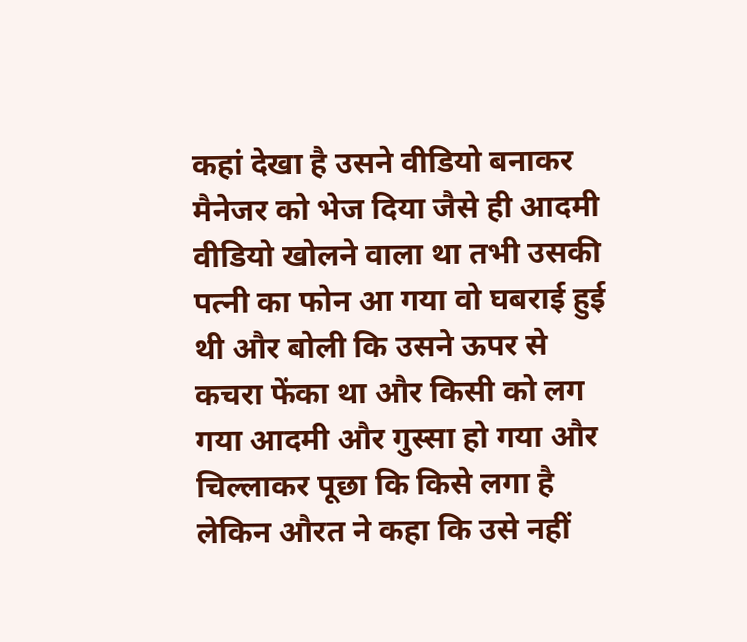कहां देखा है उसने वीडियो बनाकर मैनेजर को भेज दिया जैसे ही आदमी वीडियो खोलने वाला था तभी उसकी पत्नी का फोन आ गया वो घबराई हुई थी और बोली कि उसने ऊपर से कचरा फेंका था और किसी को लग गया आदमी और गुस्सा हो गया और चिल्लाकर पूछा कि किसे लगा है लेकिन औरत ने कहा कि उसे नहीं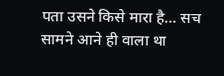पता उसने किसे मारा है… सच सामने आने ही वाला था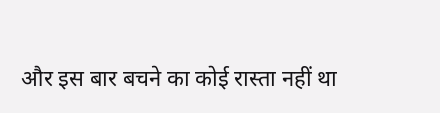और इस बार बचने का कोई रास्ता नहीं था